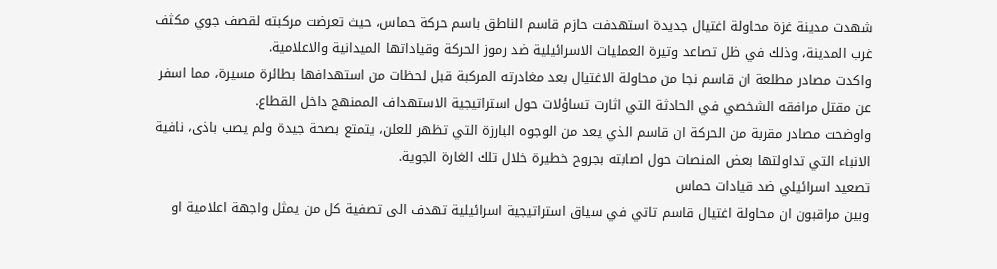شهدت مدينة غزة محاولة اغتيال جديدة استهدفت حازم قاسم الناطق باسم حركة حماس، حيث تعرضت مركبته لقصف جوي مكثف غرب المدينة، وذلك في ظل تصاعد وتيرة العمليات الاسرائيلية ضد رموز الحركة وقياداتها الميدانية والاعلامية.
واكدت مصادر مطلعة ان قاسم نجا من محاولة الاغتيال بعد مغادرته المركبة قبل لحظات من استهدافها بطائرة مسيرة، مما اسفر عن مقتل مرافقه الشخصي في الحادثة التي اثارت تساؤلات حول استراتيجية الاستهداف الممنهج داخل القطاع.
واوضحت مصادر مقربة من الحركة ان قاسم الذي يعد من الوجوه البارزة التي تظهر للعلن، يتمتع بصحة جيدة ولم يصب باذى، نافية الانباء التي تداولتها بعض المنصات حول اصابته بجروح خطيرة خلال تلك الغارة الجوية.
تصعيد اسرائيلي ضد قيادات حماس
وبين مراقبون ان محاولة اغتيال قاسم تاتي في سياق استراتيجية اسرائيلية تهدف الى تصفية كل من يمثل واجهة اعلامية او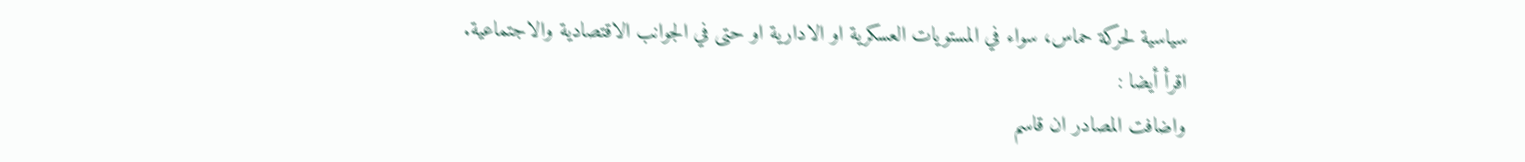سياسية لحركة حماس، سواء في المستويات العسكرية او الادارية او حتى في الجوانب الاقتصادية والاجتماعية.
اقرأ أيضا :
واضافت المصادر ان قاسم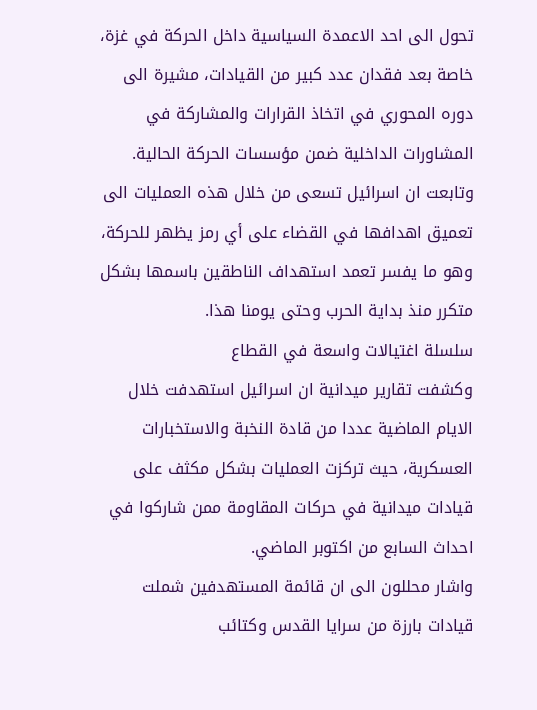تحول الى احد الاعمدة السياسية داخل الحركة في غزة، خاصة بعد فقدان عدد كبير من القيادات، مشيرة الى دوره المحوري في اتخاذ القرارات والمشاركة في المشاورات الداخلية ضمن مؤسسات الحركة الحالية.
وتابعت ان اسرائيل تسعى من خلال هذه العمليات الى تعميق اهدافها في القضاء على أي رمز يظهر للحركة، وهو ما يفسر تعمد استهداف الناطقين باسمها بشكل متكرر منذ بداية الحرب وحتى يومنا هذا.
سلسلة اغتيالات واسعة في القطاع
وكشفت تقارير ميدانية ان اسرائيل استهدفت خلال الايام الماضية عددا من قادة النخبة والاستخبارات العسكرية، حيث تركزت العمليات بشكل مكثف على قيادات ميدانية في حركات المقاومة ممن شاركوا في احداث السابع من اكتوبر الماضي.
واشار محللون الى ان قائمة المستهدفين شملت قيادات بارزة من سرايا القدس وكتائب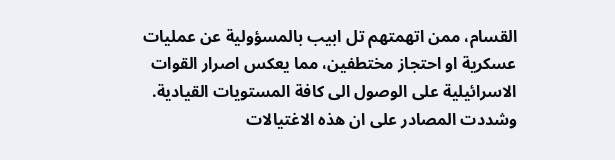القسام، ممن اتهمتهم تل ابيب بالمسؤولية عن عمليات عسكرية او احتجاز مختطفين، مما يعكس اصرار القوات الاسرائيلية على الوصول الى كافة المستويات القيادية.
وشددت المصادر على ان هذه الاغتيالات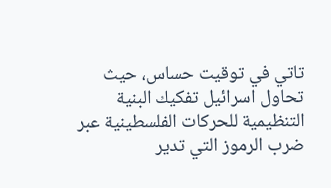تاتي في توقيت حساس، حيث تحاول اسرائيل تفكيك البنية التنظيمية للحركات الفلسطينية عبر ضرب الرموز التي تدير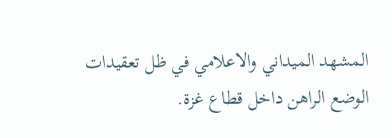المشهد الميداني والاعلامي في ظل تعقيدات الوضع الراهن داخل قطاع غزة.